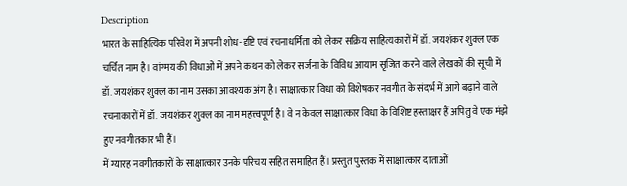Description
भारत के साहित्यिक परिवेश में अपनी शोध-दृष्टि एवं रचनाधर्मिता को लेकर सक्रिय साहित्यकारों में डॉ. जयशंकर शुक्ल एक चर्चित नाम है। वांग्मय की विधाओं में अपने कथन को लेकर सर्जना के विविध आयाम सृजित करने वाले लेखकों की सूची में डॉ. जयशंकर शुक्ल का नाम उसका आवश्यक अंग है। साक्षात्कार विधा को विशेषकर नवगीत के संदर्भ में आगे बढ़ाने वाले रचनाकारों में डॉ. जयशंकर शुक्ल का नाम महत्त्वपूर्ण है। वे न केवल साक्षात्कार विधा के विशिष्ट हस्ताक्षर हैं अपितु वे एक मंझे हुए नवगीतकार भी हैं।
में ग्यारह नवगीतकारों के साक्षात्कार उनके परिचय सहित समाहित हैं। प्रस्तुत पुस्तक में साक्षात्कार दाताओं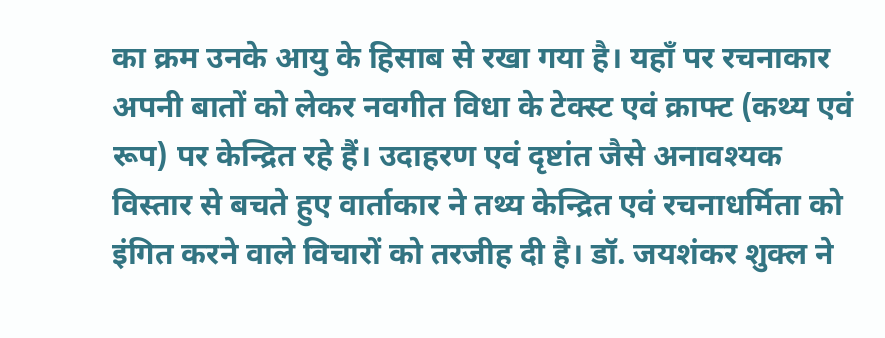का क्रम उनके आयु के हिसाब से रखा गया है। यहाँ पर रचनाकार अपनी बातों को लेकर नवगीत विधा के टेक्स्ट एवं क्राफ्ट (कथ्य एवं रूप) पर केन्द्रित रहे हैं। उदाहरण एवं दृष्टांत जैसे अनावश्यक विस्तार से बचते हुए वार्ताकार ने तथ्य केन्द्रित एवं रचनाधर्मिता को इंगित करने वाले विचारों को तरजीह दी है। डॉ. जयशंकर शुक्ल ने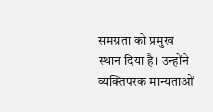समग्रता को प्रमुख स्थान दिया है। उन्होंने व्यक्तिपरक मान्यताओं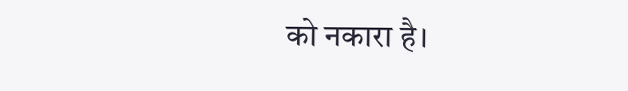को नकारा है।